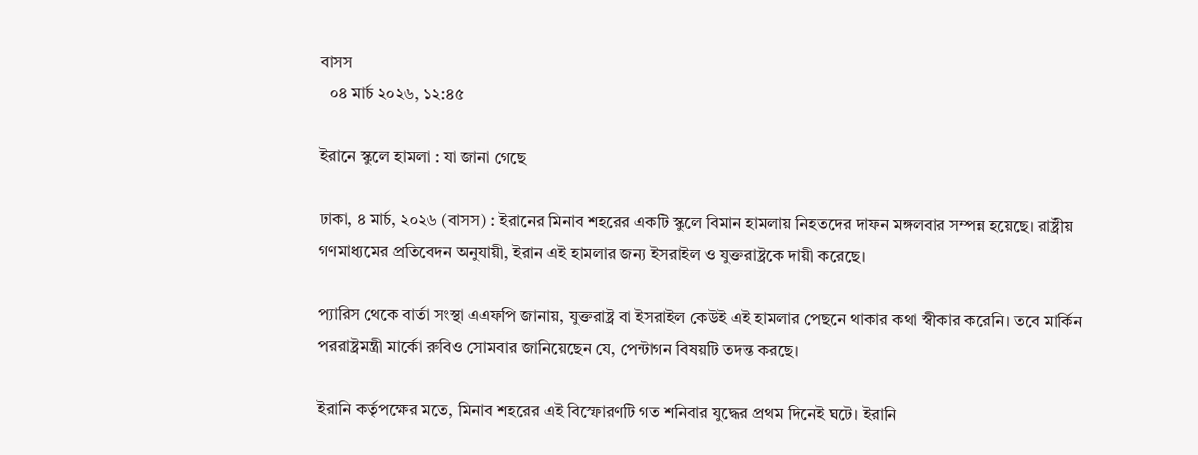বাসস
  ০৪ মার্চ ২০২৬, ১২:৪৫

ইরানে স্কুলে হামলা : যা জানা গেছে

ঢাকা, ৪ মার্চ, ২০২৬ (বাসস) : ইরানের মিনাব শহরের একটি স্কুলে বিমান হামলায় নিহতদের দাফন মঙ্গলবার সম্পন্ন হয়েছে। রাষ্ট্রীয় গণমাধ্যমের প্রতিবেদন অনুযায়ী, ইরান এই হামলার জন্য ইসরাইল ও যুক্তরাষ্ট্রকে দায়ী করেছে।

প্যারিস থেকে বার্তা সংস্থা এএফপি জানায়, যুক্তরাষ্ট্র বা ইসরাইল কেউই এই হামলার পেছনে থাকার কথা স্বীকার করেনি। তবে মার্কিন পররাষ্ট্রমন্ত্রী মার্কো রুবিও সোমবার জানিয়েছেন যে, পেন্টাগন বিষয়টি তদন্ত করছে।

ইরানি কর্তৃপক্ষের মতে, মিনাব শহরের এই বিস্ফোরণটি গত শনিবার যুদ্ধের প্রথম দিনেই ঘটে। ইরানি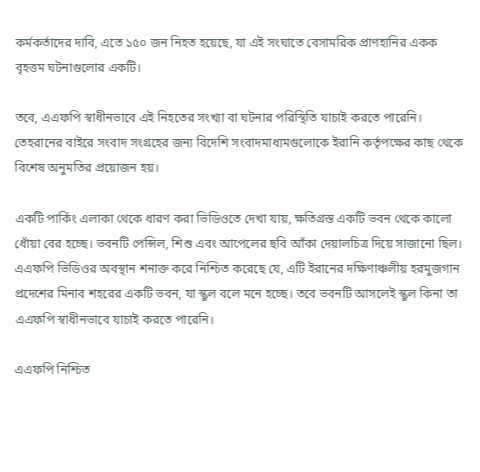কর্মকর্তাদের দাবি, এতে ১৫০ জন নিহত হয়েছে, যা এই সংঘাতে বেসামরিক প্রাণহানির একক বৃহত্তম ঘটনাগুলোর একটি।

তবে, এএফপি স্বাধীনভাবে এই নিহতের সংখ্যা বা ঘটনার পরিস্থিতি যাচাই করতে পারেনি। তেহরানের বাইরে সংবাদ সংগ্রহের জন্য বিদেশি সংবাদমাধ্যমগুলোকে ইরানি কর্তৃপক্ষের কাছ থেকে বিশেষ অনুমতির প্রয়োজন হয়।

একটি পার্কিং এলাকা থেকে ধারণ করা ভিডিওতে দেখা যায়, ক্ষতিগ্রস্ত একটি ভবন থেকে কালো ধোঁয়া বের হচ্ছে। ভবনটি পেন্সিল, শিশু এবং আপেলের ছবি আঁকা দেয়ালচিত্র দিয়ে সাজানো ছিল। এএফপি ভিডিওর অবস্থান শনাক্ত করে নিশ্চিত করেছে যে, এটি ইরানের দক্ষিণাঞ্চলীয় হরমুজগান প্রদেশের মিনাব শহরের একটি ভবন, যা স্কুল বলে মনে হচ্ছে। তবে ভবনটি আসলেই স্কুল কিনা তা এএফপি স্বাধীনভাবে যাচাই করতে পারেনি।

এএফপি নিশ্চিত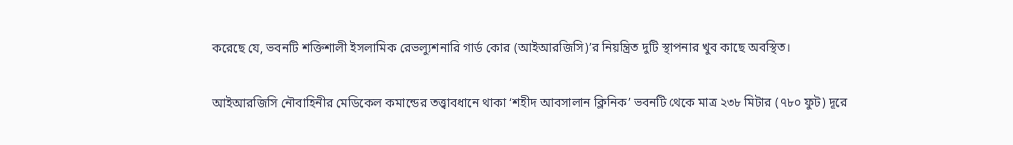করেছে যে, ভবনটি শক্তিশালী ইসলামিক রেভল্যুশনারি গার্ড কোর (আইআরজিসি)’র নিয়ন্ত্রিত দুটি স্থাপনার খুব কাছে অবস্থিত।

আইআরজিসি নৌবাহিনীর মেডিকেল কমান্ডের তত্ত্বাবধানে থাকা ‘শহীদ আবসালান ক্লিনিক’ ভবনটি থেকে মাত্র ২৩৮ মিটার (৭৮০ ফুট) দূরে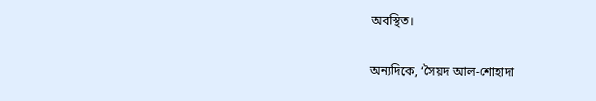অবস্থিত।

অন্যদিকে, ‘সৈয়দ আল-শোহাদা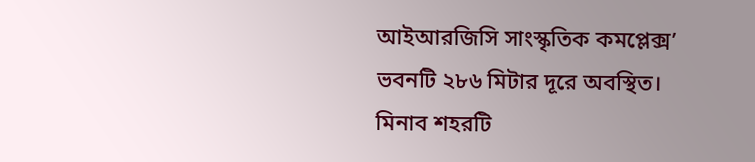আইআরজিসি সাংস্কৃতিক কমপ্লেক্স’ ভবনটি ২৮৬ মিটার দূরে অবস্থিত। মিনাব শহরটি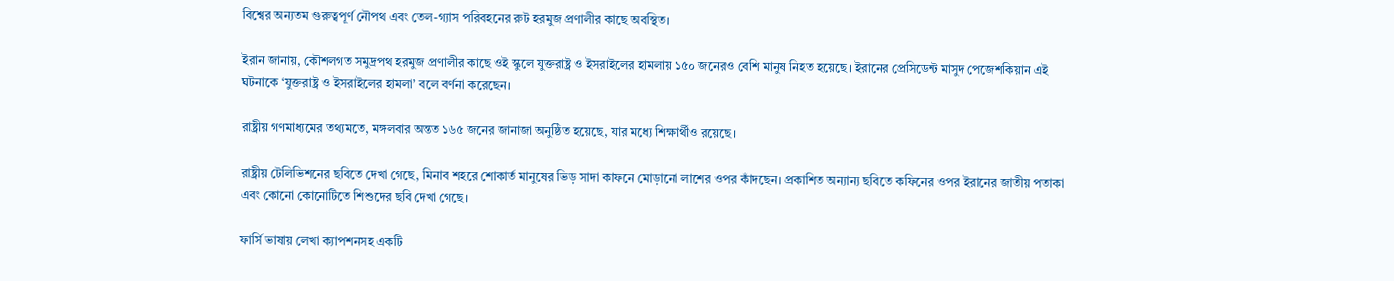বিশ্বের অন্যতম গুরুত্বপূর্ণ নৌপথ এবং তেল-গ্যাস পরিবহনের রুট হরমুজ প্রণালীর কাছে অবস্থিত।

ইরান জানায়, কৌশলগত সমুদ্রপথ হরমুজ প্রণালীর কাছে ওই স্কুলে যুক্তরাষ্ট্র ও ইসরাইলের হামলায় ১৫০ জনেরও বেশি মানুষ নিহত হয়েছে। ইরানের প্রেসিডেন্ট মাসুদ পেজেশকিয়ান এই ঘটনাকে ‘যুক্তরাষ্ট্র ও ইসরাইলের হামলা’ বলে বর্ণনা করেছেন।

রাষ্ট্রীয় গণমাধ্যমের তথ্যমতে, মঙ্গলবার অন্তত ১৬৫ জনের জানাজা অনুষ্ঠিত হয়েছে, যার মধ্যে শিক্ষার্থীও রয়েছে।

রাষ্ট্রীয় টেলিভিশনের ছবিতে দেখা গেছে, মিনাব শহরে শোকার্ত মানুষের ভিড় সাদা কাফনে মোড়ানো লাশের ওপর কাঁদছেন। প্রকাশিত অন্যান্য ছবিতে কফিনের ওপর ইরানের জাতীয় পতাকা এবং কোনো কোনোটিতে শিশুদের ছবি দেখা গেছে।

ফার্সি ভাষায় লেখা ক্যাপশনসহ একটি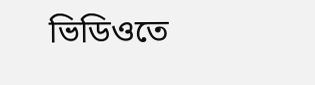ভিডিওতে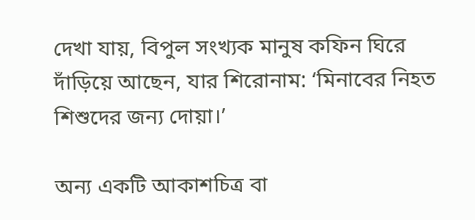দেখা যায়, বিপুল সংখ্যক মানুষ কফিন ঘিরে দাঁড়িয়ে আছেন, যার শিরোনাম: ‘মিনাবের নিহত শিশুদের জন্য দোয়া।’

অন্য একটি আকাশচিত্র বা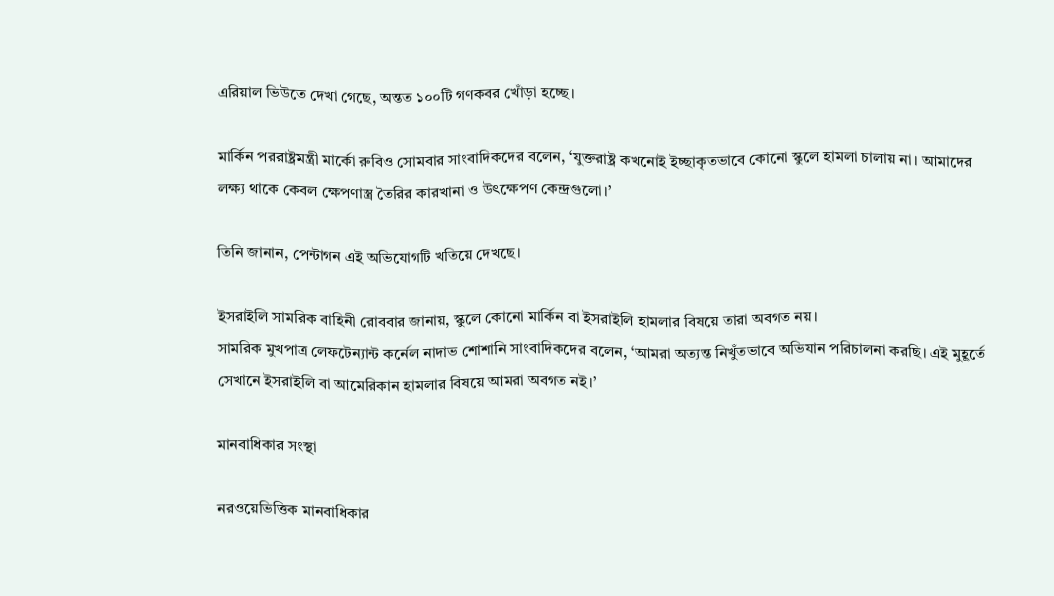এরিয়াল ভিউতে দেখা গেছে, অন্তত ১০০টি গণকবর খোঁড়া হচ্ছে।

মার্কিন পররাষ্ট্রমন্ত্রী মার্কো রুবিও সোমবার সাংবাদিকদের বলেন, ‘যুক্তরাষ্ট্র কখনোই ইচ্ছাকৃতভাবে কোনো স্কুলে হামলা চালায় না। আমাদের লক্ষ্য থাকে কেবল ক্ষেপণাস্ত্র তৈরির কারখানা ও উৎক্ষেপণ কেন্দ্রগুলো।’

তিনি জানান, পেন্টাগন এই অভিযোগটি খতিয়ে দেখছে।

ইসরাইলি সামরিক বাহিনী রোববার জানায়, স্কুলে কোনো মার্কিন বা ইসরাইলি হামলার বিষয়ে তারা অবগত নয়।
সামরিক মুখপাত্র লেফটেন্যান্ট কর্নেল নাদাভ শোশানি সাংবাদিকদের বলেন, ‘আমরা অত্যন্ত নিখুঁতভাবে অভিযান পরিচালনা করছি। এই মুহূর্তে সেখানে ইসরাইলি বা আমেরিকান হামলার বিষয়ে আমরা অবগত নই।’

মানবাধিকার সংস্থা

নরওয়েভিত্তিক মানবাধিকার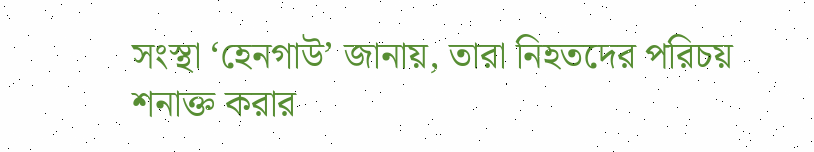সংস্থা ‘হেনগাউ’ জানায়, তারা নিহতদের পরিচয় শনাক্ত করার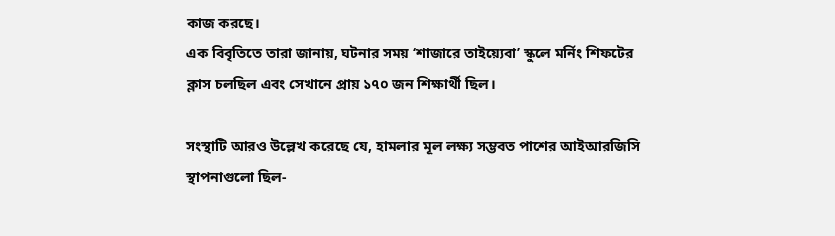কাজ করছে।
এক বিবৃতিতে তারা জানায়, ঘটনার সময় ‘শাজারে তাইয়্যেবা’ স্কুলে মর্নিং শিফটের ক্লাস চলছিল এবং সেখানে প্রায় ১৭০ জন শিক্ষার্থী ছিল।

সংস্থাটি আরও উল্লেখ করেছে যে, হামলার মূল লক্ষ্য সম্ভবত পাশের আইআরজিসি স্থাপনাগুলো ছিল-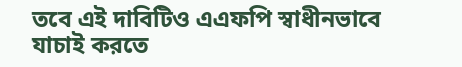তবে এই দাবিটিও এএফপি স্বাধীনভাবে যাচাই করতে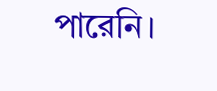পারেনি।